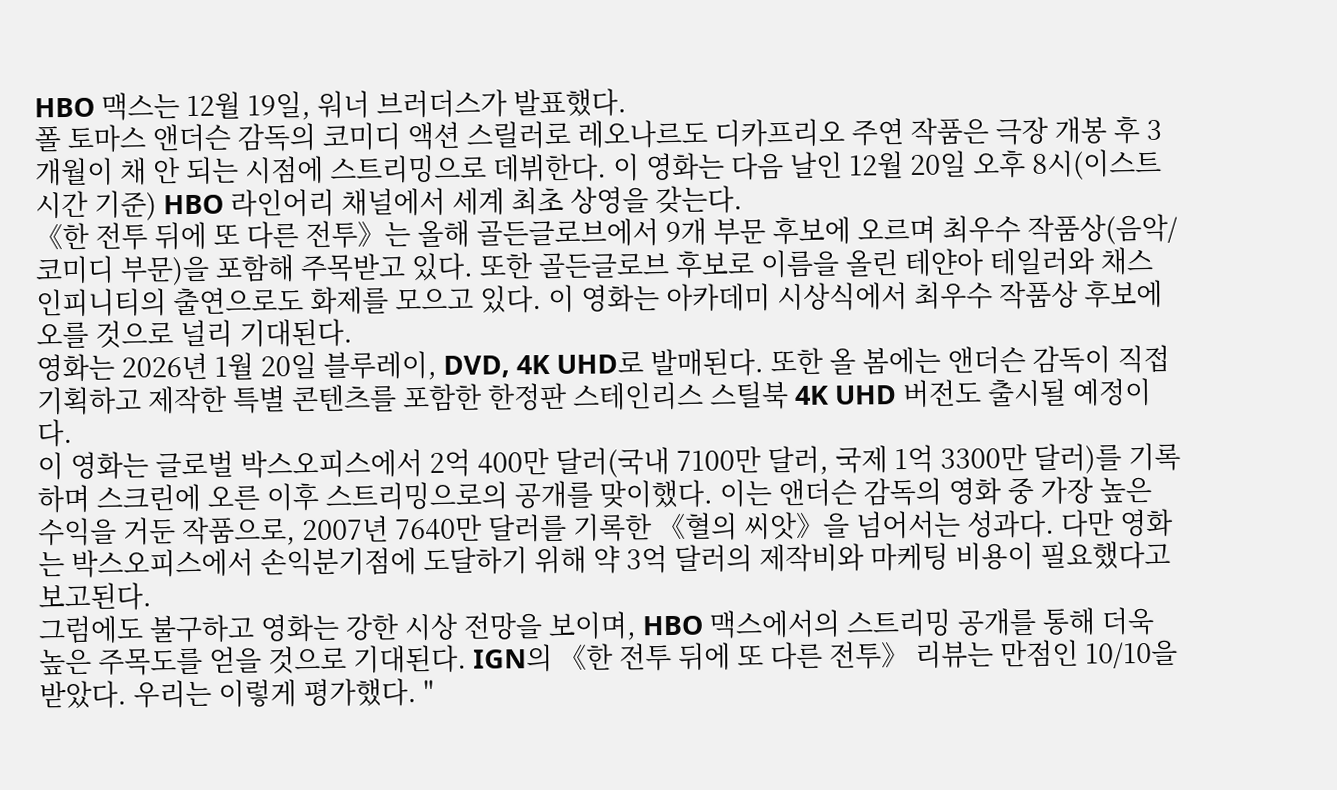HBO 맥스는 12월 19일, 워너 브러더스가 발표했다.
폴 토마스 앤더슨 감독의 코미디 액션 스릴러로 레오나르도 디카프리오 주연 작품은 극장 개봉 후 3개월이 채 안 되는 시점에 스트리밍으로 데뷔한다. 이 영화는 다음 날인 12월 20일 오후 8시(이스트 시간 기준) HBO 라인어리 채널에서 세계 최초 상영을 갖는다.
《한 전투 뒤에 또 다른 전투》는 올해 골든글로브에서 9개 부문 후보에 오르며 최우수 작품상(음악/코미디 부문)을 포함해 주목받고 있다. 또한 골든글로브 후보로 이름을 올린 테얀아 테일러와 채스 인피니티의 출연으로도 화제를 모으고 있다. 이 영화는 아카데미 시상식에서 최우수 작품상 후보에 오를 것으로 널리 기대된다.
영화는 2026년 1월 20일 블루레이, DVD, 4K UHD로 발매된다. 또한 올 봄에는 앤더슨 감독이 직접 기획하고 제작한 특별 콘텐츠를 포함한 한정판 스테인리스 스틸북 4K UHD 버전도 출시될 예정이다.
이 영화는 글로벌 박스오피스에서 2억 400만 달러(국내 7100만 달러, 국제 1억 3300만 달러)를 기록하며 스크린에 오른 이후 스트리밍으로의 공개를 맞이했다. 이는 앤더슨 감독의 영화 중 가장 높은 수익을 거둔 작품으로, 2007년 7640만 달러를 기록한 《혈의 씨앗》을 넘어서는 성과다. 다만 영화는 박스오피스에서 손익분기점에 도달하기 위해 약 3억 달러의 제작비와 마케팅 비용이 필요했다고 보고된다.
그럼에도 불구하고 영화는 강한 시상 전망을 보이며, HBO 맥스에서의 스트리밍 공개를 통해 더욱 높은 주목도를 얻을 것으로 기대된다. IGN의 《한 전투 뒤에 또 다른 전투》 리뷰는 만점인 10/10을 받았다. 우리는 이렇게 평가했다. "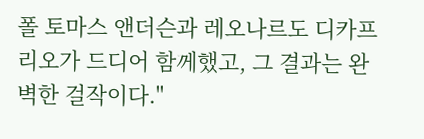폴 토마스 앤더슨과 레오나르도 디카프리오가 드디어 함께했고, 그 결과는 완벽한 걸작이다."